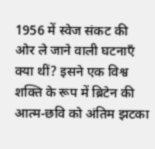1956 में स्वेज संकट की ओर ले जाने वाली घटनाएँ क्या थीं? इसने एक विश्व शक्ति के रूप में ब्रिटेन की आत्म-छवि को अंतिम झटका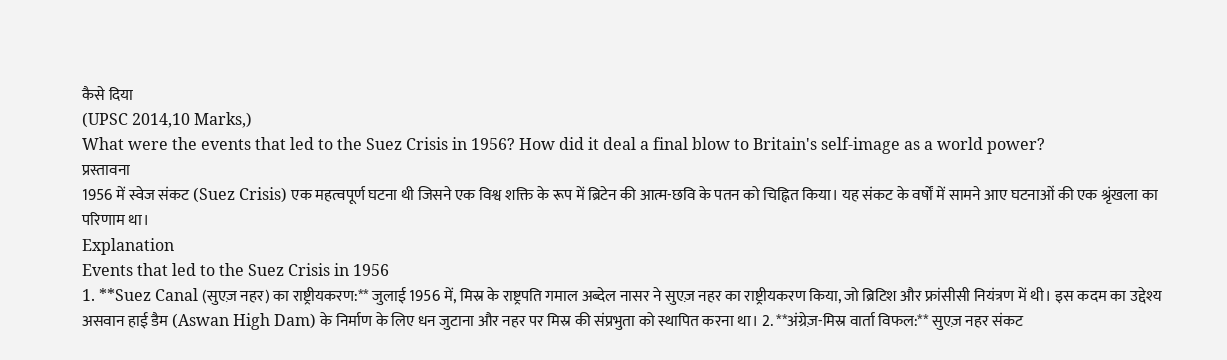कैसे दिया
(UPSC 2014,10 Marks,)
What were the events that led to the Suez Crisis in 1956? How did it deal a final blow to Britain's self-image as a world power?
प्रस्तावना
1956 में स्वेज संकट (Suez Crisis) एक महत्वपूर्ण घटना थी जिसने एक विश्व शक्ति के रूप में ब्रिटेन की आत्म-छवि के पतन को चिह्नित किया। यह संकट के वर्षों में सामने आए घटनाओं की एक श्रृंखला का परिणाम था।
Explanation
Events that led to the Suez Crisis in 1956
1. **Suez Canal (सुएज़ नहर) का राष्ट्रीयकरण:** जुलाई 1956 में, मिस्र के राष्ट्रपति गमाल अब्देल नासर ने सुएज़ नहर का राष्ट्रीयकरण किया, जो ब्रिटिश और फ्रांसीसी नियंत्रण में थी। इस कदम का उद्देश्य असवान हाई डैम (Aswan High Dam) के निर्माण के लिए धन जुटाना और नहर पर मिस्र की संप्रभुता को स्थापित करना था। 2. **अंग्रेज़-मिस्र वार्ता विफल:** सुएज़ नहर संकट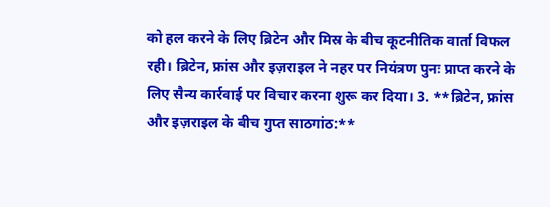को हल करने के लिए ब्रिटेन और मिस्र के बीच कूटनीतिक वार्ता विफल रही। ब्रिटेन, फ्रांस और इज़राइल ने नहर पर नियंत्रण पुनः प्राप्त करने के लिए सैन्य कार्रवाई पर विचार करना शुरू कर दिया। 3. **ब्रिटेन, फ्रांस और इज़राइल के बीच गुप्त साठगांठ:**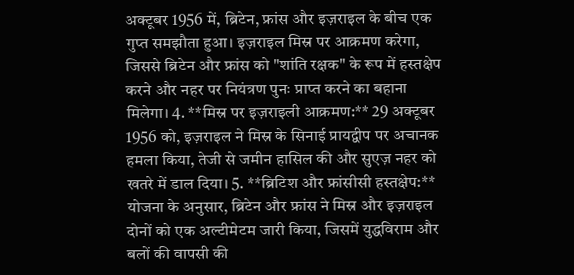अक्टूबर 1956 में, ब्रिटेन, फ्रांस और इज़राइल के बीच एक गुप्त समझौता हुआ। इज़राइल मिस्र पर आक्रमण करेगा, जिससे ब्रिटेन और फ्रांस को "शांति रक्षक" के रूप में हस्तक्षेप करने और नहर पर नियंत्रण पुनः प्राप्त करने का बहाना मिलेगा। 4. **मिस्र पर इज़राइली आक्रमण:** 29 अक्टूबर 1956 को, इज़राइल ने मिस्र के सिनाई प्रायद्वीप पर अचानक हमला किया, तेजी से जमीन हासिल की और सुएज़ नहर को खतरे में डाल दिया। 5. **ब्रिटिश और फ्रांसीसी हस्तक्षेप:** योजना के अनुसार, ब्रिटेन और फ्रांस ने मिस्र और इज़राइल दोनों को एक अल्टीमेटम जारी किया, जिसमें युद्धविराम और बलों की वापसी की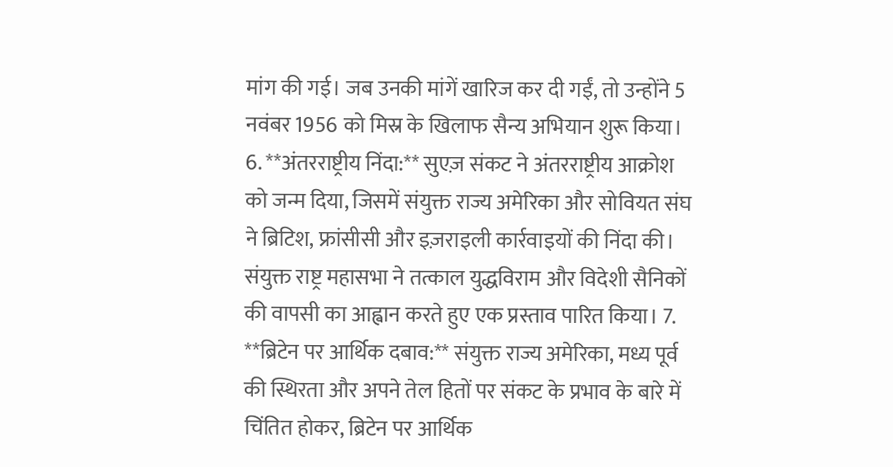मांग की गई। जब उनकी मांगें खारिज कर दी गईं, तो उन्होंने 5 नवंबर 1956 को मिस्र के खिलाफ सैन्य अभियान शुरू किया। 6. **अंतरराष्ट्रीय निंदा:** सुएज़ संकट ने अंतरराष्ट्रीय आक्रोश को जन्म दिया, जिसमें संयुक्त राज्य अमेरिका और सोवियत संघ ने ब्रिटिश, फ्रांसीसी और इज़राइली कार्रवाइयों की निंदा की। संयुक्त राष्ट्र महासभा ने तत्काल युद्धविराम और विदेशी सैनिकों की वापसी का आह्वान करते हुए एक प्रस्ताव पारित किया। 7. **ब्रिटेन पर आर्थिक दबाव:** संयुक्त राज्य अमेरिका, मध्य पूर्व की स्थिरता और अपने तेल हितों पर संकट के प्रभाव के बारे में चिंतित होकर, ब्रिटेन पर आर्थिक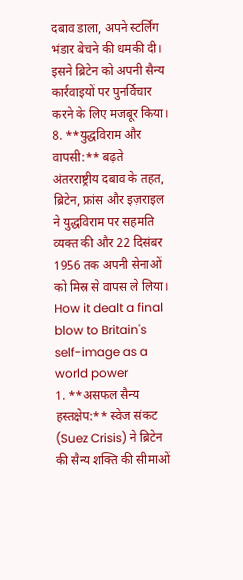दबाव डाला, अपने स्टर्लिंग भंडार बेचने की धमकी दी। इसने ब्रिटेन को अपनी सैन्य कार्रवाइयों पर पुनर्विचार करने के लिए मजबूर किया। 8. **युद्धविराम और वापसी:** बढ़ते अंतरराष्ट्रीय दबाव के तहत, ब्रिटेन, फ्रांस और इज़राइल ने युद्धविराम पर सहमति व्यक्त की और 22 दिसंबर 1956 तक अपनी सेनाओं को मिस्र से वापस ले लिया।
How it dealt a final blow to Britain's self-image as a world power
1. **असफल सैन्य हस्तक्षेप:** स्वेज संकट (Suez Crisis) ने ब्रिटेन की सैन्य शक्ति की सीमाओं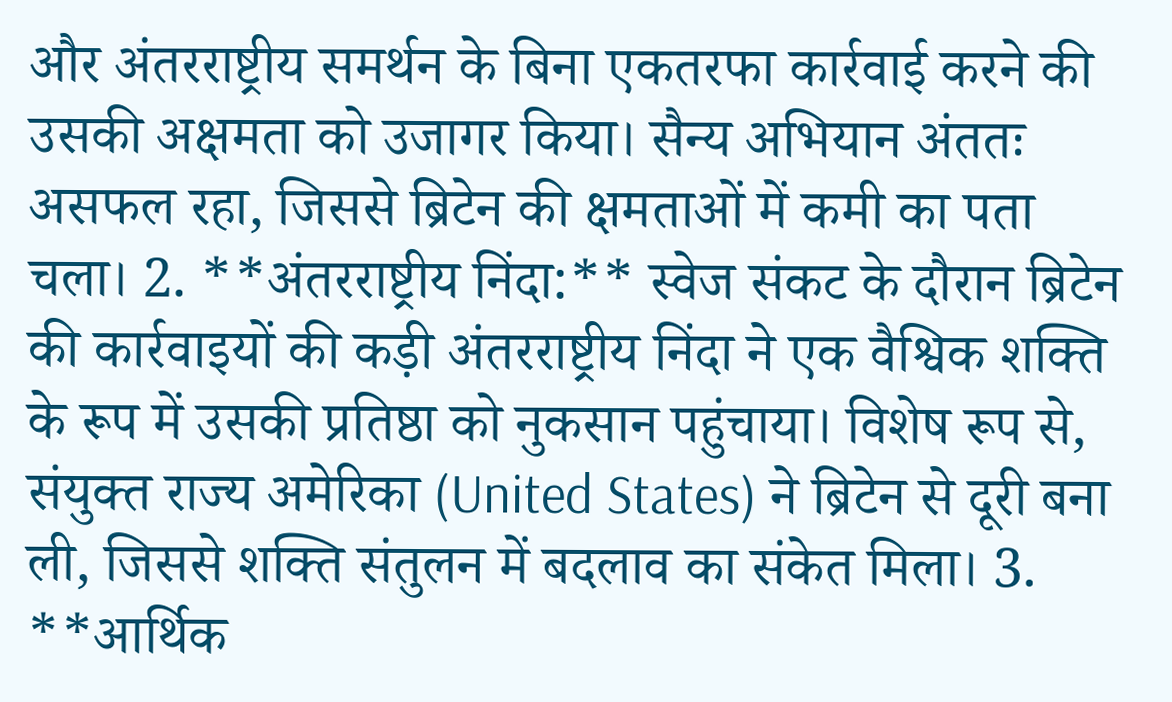और अंतरराष्ट्रीय समर्थन के बिना एकतरफा कार्रवाई करने की उसकी अक्षमता को उजागर किया। सैन्य अभियान अंततः असफल रहा, जिससे ब्रिटेन की क्षमताओं में कमी का पता चला। 2. **अंतरराष्ट्रीय निंदा:** स्वेज संकट के दौरान ब्रिटेन की कार्रवाइयों की कड़ी अंतरराष्ट्रीय निंदा ने एक वैश्विक शक्ति के रूप में उसकी प्रतिष्ठा को नुकसान पहुंचाया। विशेष रूप से, संयुक्त राज्य अमेरिका (United States) ने ब्रिटेन से दूरी बना ली, जिससे शक्ति संतुलन में बदलाव का संकेत मिला। 3. **आर्थिक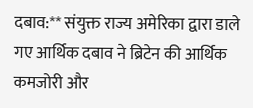दबाव:** संयुक्त राज्य अमेरिका द्वारा डाले गए आर्थिक दबाव ने ब्रिटेन की आर्थिक कमजोरी और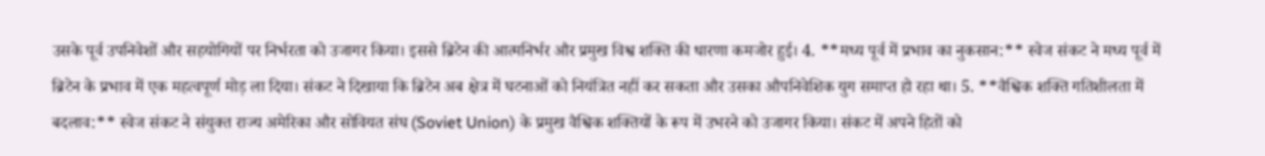उसके पूर्व उपनिवेशों और सहयोगियों पर निर्भरता को उजागर किया। इससे ब्रिटेन की आत्मनिर्भर और प्रमुख विश्व शक्ति की धारणा कमजोर हुई। 4. **मध्य पूर्व में प्रभाव का नुकसान:** स्वेज संकट ने मध्य पूर्व में ब्रिटेन के प्रभाव में एक महत्वपूर्ण मोड़ ला दिया। संकट ने दिखाया कि ब्रिटेन अब क्षेत्र में घटनाओं को नियंत्रित नहीं कर सकता और उसका औपनिवेशिक युग समाप्त हो रहा था। 5. **वैश्विक शक्ति गतिशीलता में बदलाव:** स्वेज संकट ने संयुक्त राज्य अमेरिका और सोवियत संघ (Soviet Union) के प्रमुख वैश्विक शक्तियों के रूप में उभरने को उजागर किया। संकट में अपने हितों को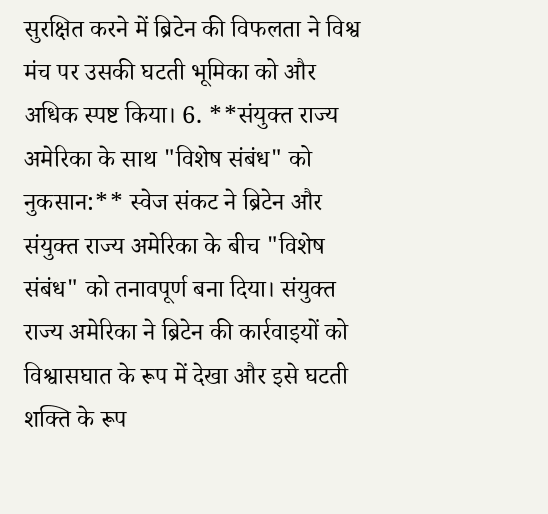सुरक्षित करने में ब्रिटेन की विफलता ने विश्व मंच पर उसकी घटती भूमिका को और अधिक स्पष्ट किया। 6. **संयुक्त राज्य अमेरिका के साथ "विशेष संबंध" को नुकसान:** स्वेज संकट ने ब्रिटेन और संयुक्त राज्य अमेरिका के बीच "विशेष संबंध" को तनावपूर्ण बना दिया। संयुक्त राज्य अमेरिका ने ब्रिटेन की कार्रवाइयों को विश्वासघात के रूप में देखा और इसे घटती शक्ति के रूप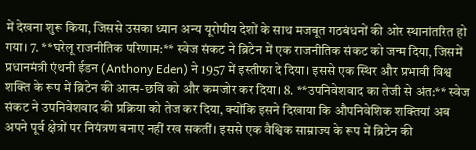में देखना शुरू किया, जिससे उसका ध्यान अन्य यूरोपीय देशों के साथ मजबूत गठबंधनों की ओर स्थानांतरित हो गया। 7. **घरेलू राजनीतिक परिणाम:** स्वेज संकट ने ब्रिटेन में एक राजनीतिक संकट को जन्म दिया, जिसमें प्रधानमंत्री एंथनी ईडन (Anthony Eden) ने 1957 में इस्तीफा दे दिया। इससे एक स्थिर और प्रभावी विश्व शक्ति के रूप में ब्रिटेन की आत्म-छवि को और कमजोर कर दिया। 8. **उपनिवेशवाद का तेजी से अंत:** स्वेज संकट ने उपनिवेशवाद की प्रक्रिया को तेज कर दिया, क्योंकि इसने दिखाया कि औपनिवेशिक शक्तियां अब अपने पूर्व क्षेत्रों पर नियंत्रण बनाए नहीं रख सकतीं। इससे एक वैश्विक साम्राज्य के रूप में ब्रिटेन की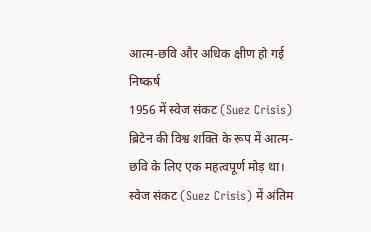आत्म-छवि और अधिक क्षीण हो गई
निष्कर्ष
1956 में स्वेज संकट (Suez Crisis) ब्रिटेन की विश्व शक्ति के रूप में आत्म-छवि के लिए एक महत्वपूर्ण मोड़ था। स्वेज संकट (Suez Crisis) में अंतिम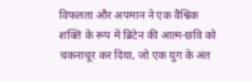विफलता और अपमान ने एक वैश्विक शक्ति के रूप में ब्रिटेन की आत्म-छवि को चकनाचूर कर दिया, जो एक युग के अंत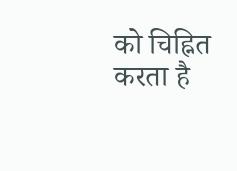को चिह्नित करता है